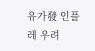유가發 인플레 우려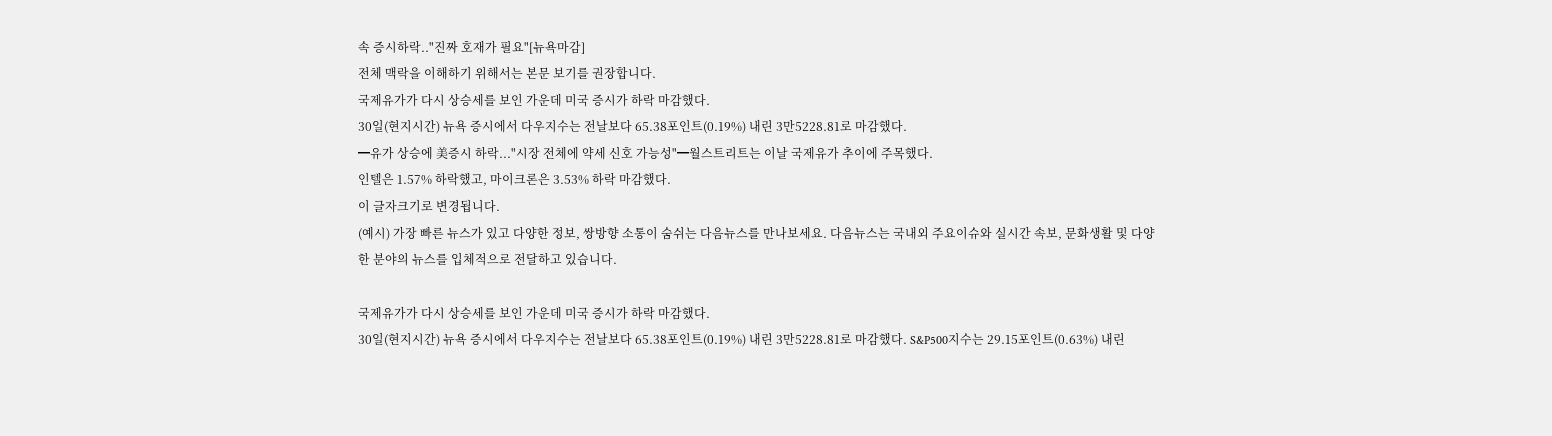속 증시하락.."진짜 호재가 필요"[뉴욕마감]
전체 맥락을 이해하기 위해서는 본문 보기를 권장합니다.
국제유가가 다시 상승세를 보인 가운데 미국 증시가 하락 마감했다.
30일(현지시간) 뉴욕 증시에서 다우지수는 전날보다 65.38포인트(0.19%) 내린 3만5228.81로 마감했다.
━유가 상승에 美증시 하락..."시장 전체에 약세 신호 가능성"━월스트리트는 이날 국제유가 추이에 주목했다.
인텔은 1.57% 하락했고, 마이크론은 3.53% 하락 마감했다.
이 글자크기로 변경됩니다.
(예시) 가장 빠른 뉴스가 있고 다양한 정보, 쌍방향 소통이 숨쉬는 다음뉴스를 만나보세요. 다음뉴스는 국내외 주요이슈와 실시간 속보, 문화생활 및 다양한 분야의 뉴스를 입체적으로 전달하고 있습니다.

국제유가가 다시 상승세를 보인 가운데 미국 증시가 하락 마감했다.
30일(현지시간) 뉴욕 증시에서 다우지수는 전날보다 65.38포인트(0.19%) 내린 3만5228.81로 마감했다. S&P500지수는 29.15포인트(0.63%) 내린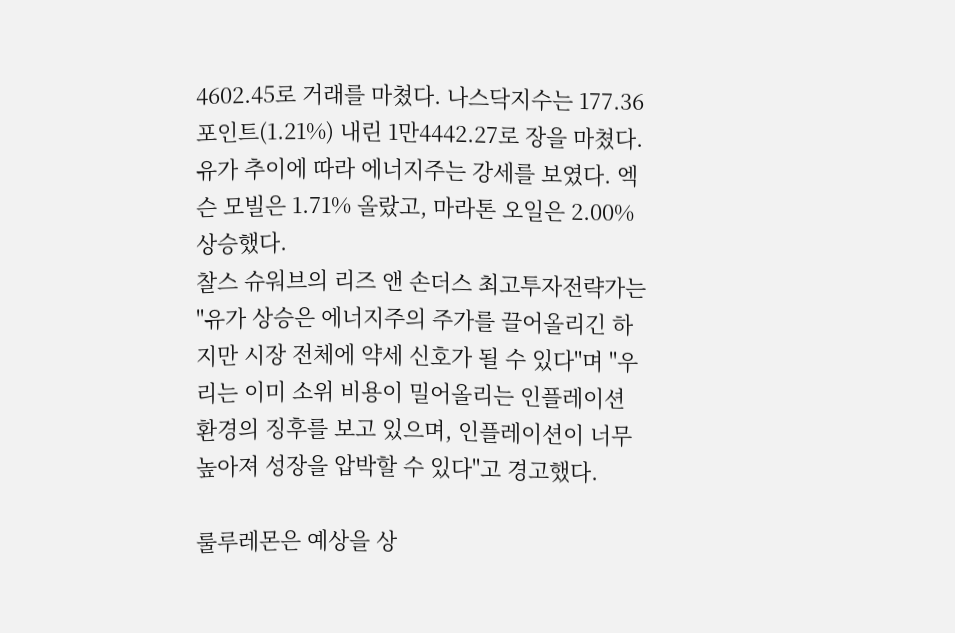4602.45로 거래를 마쳤다. 나스닥지수는 177.36포인트(1.21%) 내린 1만4442.27로 장을 마쳤다.
유가 추이에 따라 에너지주는 강세를 보였다. 엑슨 모빌은 1.71% 올랐고, 마라톤 오일은 2.00% 상승했다.
찰스 슈워브의 리즈 앤 손더스 최고투자전략가는 "유가 상승은 에너지주의 주가를 끌어올리긴 하지만 시장 전체에 약세 신호가 될 수 있다"며 "우리는 이미 소위 비용이 밀어올리는 인플레이션 환경의 징후를 보고 있으며, 인플레이션이 너무 높아져 성장을 압박할 수 있다"고 경고했다.

룰루레몬은 예상을 상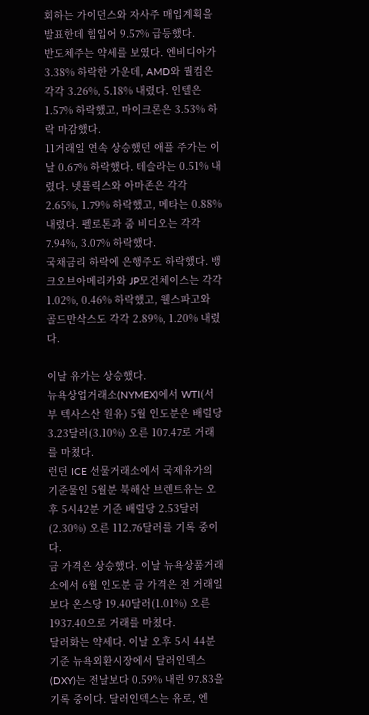회하는 가이던스와 자사주 매입계획을 발표한데 힘입어 9.57% 급등했다.
반도체주는 약세를 보였다. 엔비디아가 3.38% 하락한 가운데, AMD와 퀄컴은 각각 3.26%, 5.18% 내렸다. 인텔은 1.57% 하락했고, 마이크론은 3.53% 하락 마감했다.
11거래일 연속 상승했던 애플 주가는 이날 0.67% 하락했다. 테슬라는 0.51% 내렸다. 넷플릭스와 아마존은 각각 2.65%, 1.79% 하락했고, 메타는 0.88% 내렸다. 펠로톤과 줌 비디오는 각각 7.94%, 3.07% 하락했다.
국채금리 하락에 은행주도 하락했다. 뱅크오브아메리카와 JP모건체이스는 각각 1.02%, 0.46% 하락했고, 웰스파고와 골드만삭스도 각각 2.89%, 1.20% 내렸다.

이날 유가는 상승했다.
뉴욕상업거래소(NYMEX)에서 WTI(서부 텍사스산 원유) 5월 인도분은 배럴당 3.23달러(3.10%) 오른 107.47로 거래를 마쳤다.
런던 ICE 선물거래소에서 국제유가의 기준물인 5월분 북해산 브렌트유는 오후 5시42분 기준 배럴당 2.53달러(2.30%) 오른 112.76달러를 기록 중이다.
금 가격은 상승했다. 이날 뉴욕상품거래소에서 6월 인도분 금 가격은 전 거래일보다 온스당 19.40달러(1.01%) 오른 1937.40으로 거래를 마쳤다.
달러화는 약세다. 이날 오후 5시 44분 기준 뉴욕외환시장에서 달러인덱스(DXY)는 전날보다 0.59% 내린 97.83을 기록 중이다. 달러인덱스는 유로, 엔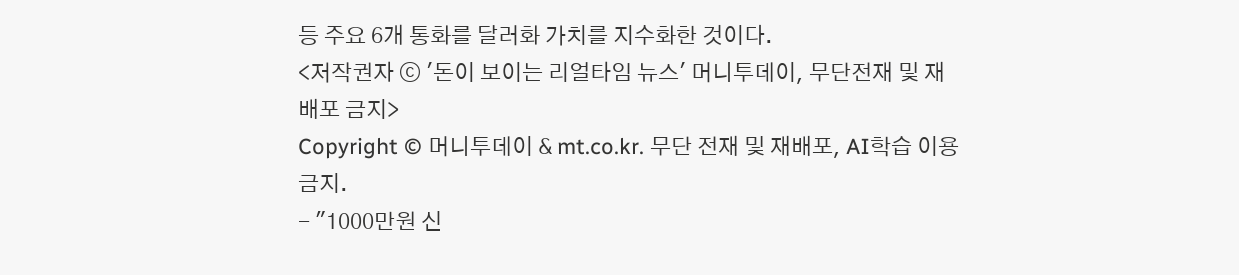등 주요 6개 통화를 달러화 가치를 지수화한 것이다.
<저작권자 ⓒ '돈이 보이는 리얼타임 뉴스' 머니투데이, 무단전재 및 재배포 금지>
Copyright © 머니투데이 & mt.co.kr. 무단 전재 및 재배포, AI학습 이용 금지.
- "1000만원 신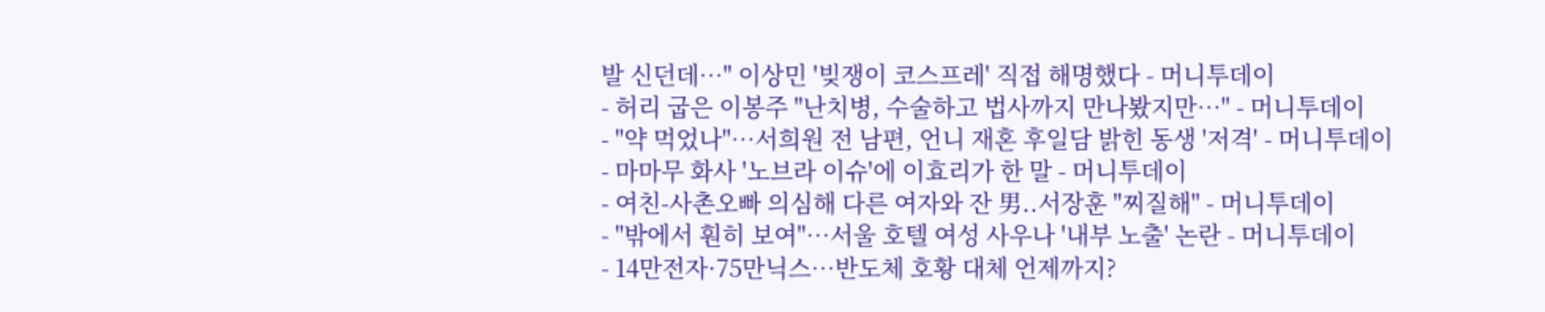발 신던데…" 이상민 '빚쟁이 코스프레' 직접 해명했다 - 머니투데이
- 허리 굽은 이봉주 "난치병, 수술하고 법사까지 만나봤지만…" - 머니투데이
- "약 먹었나"…서희원 전 남편, 언니 재혼 후일담 밝힌 동생 '저격' - 머니투데이
- 마마무 화사 '노브라 이슈'에 이효리가 한 말 - 머니투데이
- 여친-사촌오빠 의심해 다른 여자와 잔 男..서장훈 "찌질해" - 머니투데이
- "밖에서 훤히 보여"…서울 호텔 여성 사우나 '내부 노출' 논란 - 머니투데이
- 14만전자·75만닉스…반도체 호황 대체 언제까지?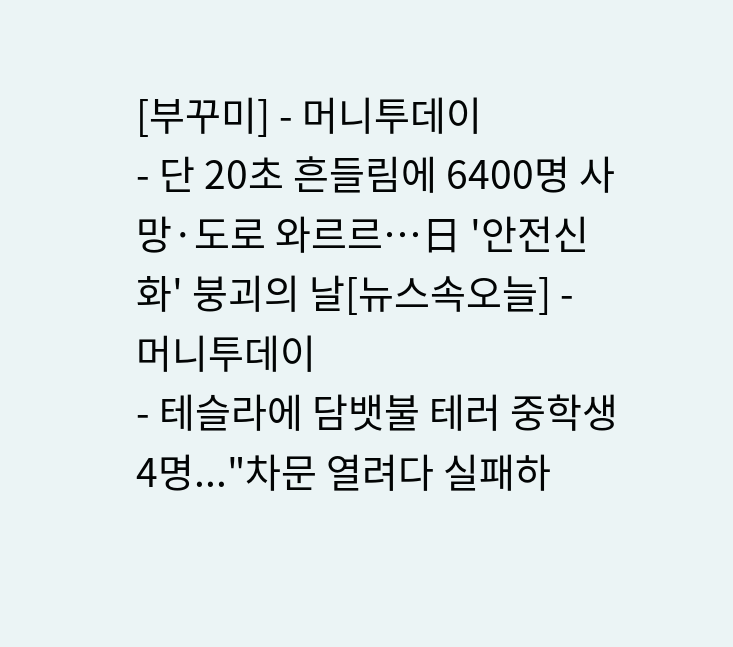[부꾸미] - 머니투데이
- 단 20초 흔들림에 6400명 사망·도로 와르르…日 '안전신화' 붕괴의 날[뉴스속오늘] - 머니투데이
- 테슬라에 담뱃불 테러 중학생 4명..."차문 열려다 실패하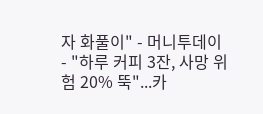자 화풀이" - 머니투데이
- "하루 커피 3잔, 사망 위험 20% 뚝"...카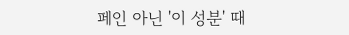페인 아닌 '이 성분' 때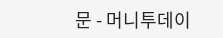문 - 머니투데이